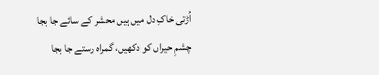اُڑتی خاکِ دل میں ہیں محشر کے سائے جا بجا
چشمِ حیراں کو دکھیں، گمراہ رستے جا بجا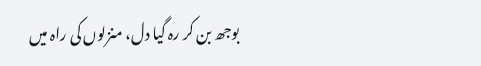بوجھ بن کر رہ گیا دل، منزلوں کی راہ میں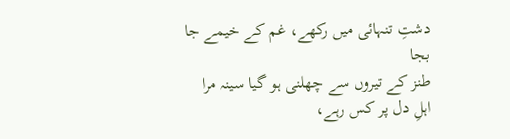دشتِ تنہائی میں رکھے، غم کے خیمے جا بجا
طنز کے تیروں سے چھلنی ہو گیا سینہ مرا
اہلِ دل پر کس رہے،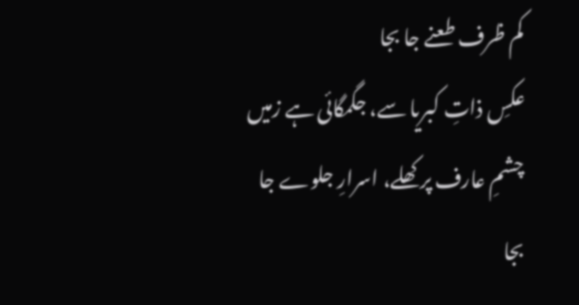کم ظرف طعنے جا بجا
عکسِ ذاتِ کبریا سے، جگمگائی ہے زمیں
چشمِ عارف پر کھلے، اسرارِ جلوے جا بجا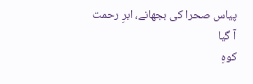پیاس صحرا کی بجھانے، ابرِ رحمت آ گیا
کوہِ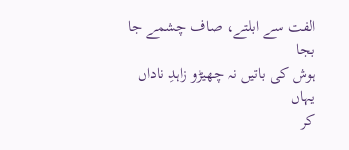الفت سے ابلتے، صاف چشمے جا بجا
ہوش کی باتیں نہ چھیڑو زاہدِ ناداں یہاں
کر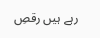رہے ہیں رقصِ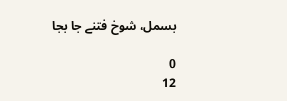بسمل، شوخ فتنے جا بجا

0
12